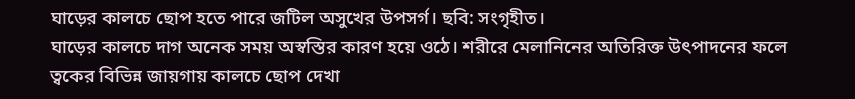ঘাড়ের কালচে ছোপ হতে পারে জটিল অসুখের উপসর্গ। ছবি: সংগৃহীত।
ঘাড়ের কালচে দাগ অনেক সময় অস্বস্তির কারণ হয়ে ওঠে। শরীরে মেলানিনের অতিরিক্ত উৎপাদনের ফলে ত্বকের বিভিন্ন জায়গায় কালচে ছোপ দেখা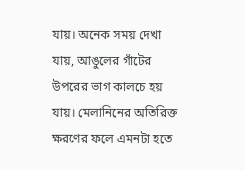যায়। অনেক সময় দেখা যায়, আঙুলের গাঁটের উপরের ভাগ কালচে হয় যায়। মেলানিনের অতিরিক্ত ক্ষরণের ফলে এমনটা হতে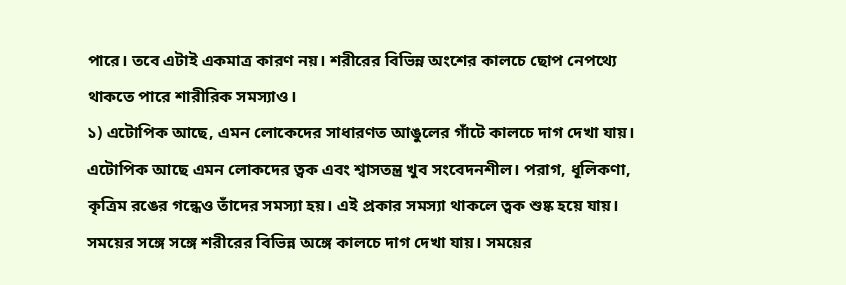পারে। তবে এটাই একমাত্র কারণ নয়। শরীরের বিভিন্ন অংশের কালচে ছোপ নেপথ্যে থাকতে পারে শারীরিক সমস্যাও।
১) এটোপিক আছে, এমন লোকেদের সাধারণত আঙুলের গাঁটে কালচে দাগ দেখা যায়। এটোপিক আছে এমন লোকদের ত্বক এবং শ্বাসতন্ত্র খুব সংবেদনশীল। পরাগ, ধূলিকণা, কৃত্রিম রঙের গন্ধেও তাঁদের সমস্যা হয়। এই প্রকার সমস্যা থাকলে ত্বক শুষ্ক হয়ে যায়। সময়ের সঙ্গে সঙ্গে শরীরের বিভিন্ন অঙ্গে কালচে দাগ দেখা যায়। সময়ের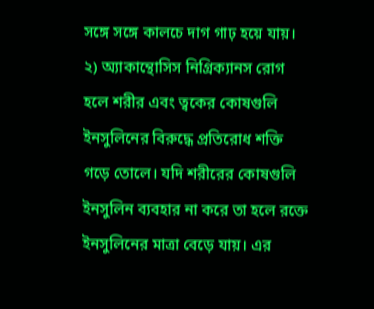সঙ্গে সঙ্গে কালচে দাগ গাঢ় হয়ে যায়।
২) অ্যাকান্থোসিস নিগ্রিক্যানস রোগ হলে শরীর এবং ত্বকের কোষগুলি ইনসুলিনের বিরুদ্ধে প্রতিরোধ শক্তি গড়ে তোলে। যদি শরীরের কোষগুলি ইনসুলিন ব্যবহার না করে তা হলে রক্তে ইনসুলিনের মাত্রা বেড়ে যায়। এর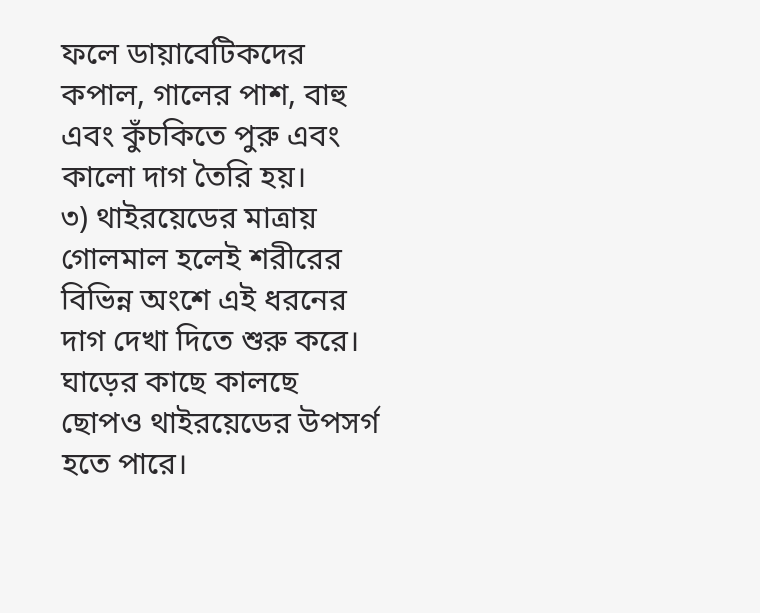ফলে ডায়াবেটিকদের কপাল, গালের পাশ, বাহু এবং কুঁচকিতে পুরু এবং কালো দাগ তৈরি হয়।
৩) থাইরয়েডের মাত্রায় গোলমাল হলেই শরীরের বিভিন্ন অংশে এই ধরনের দাগ দেখা দিতে শুরু করে। ঘাড়ের কাছে কালছে ছোপও থাইরয়েডের উপসর্গ হতে পারে।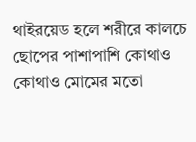থাইরয়েড হলে শরীরে কালচে ছোপের পাশাপাশি কোথাও কোথাও মোমের মতো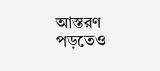আস্তরণ পড়তেও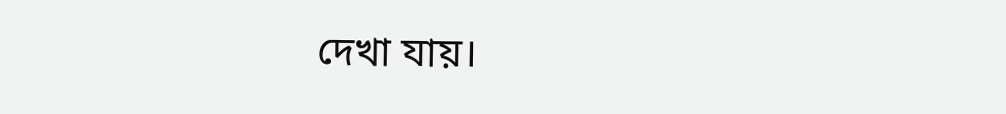দেখা যায়।